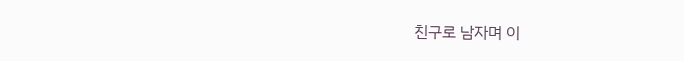친구로 남자며 이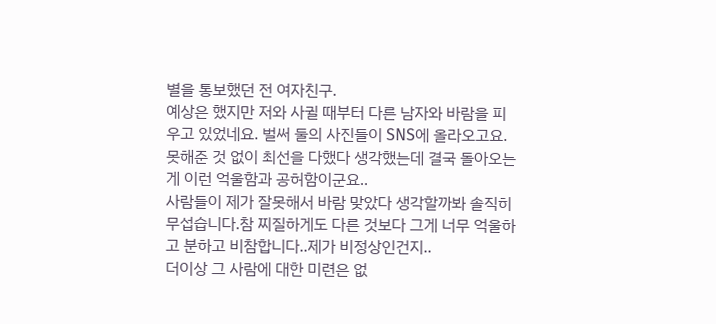별을 통보했던 전 여자친구.
예상은 했지만 저와 사귈 때부터 다른 남자와 바람을 피우고 있었네요. 벌써 둘의 사진들이 SNS에 올라오고요.못해준 것 없이 최선을 다했다 생각했는데 결국 돌아오는게 이런 억울함과 공허함이군요..
사람들이 제가 잘못해서 바람 맞았다 생각할까봐 솔직히 무섭습니다.참 찌질하게도 다른 것보다 그게 너무 억울하고 분하고 비참합니다..제가 비정상인건지..
더이상 그 사람에 대한 미련은 없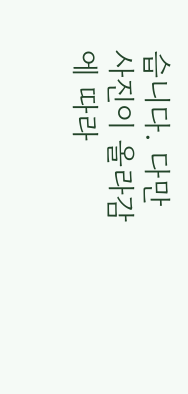습니다. 다만 사진이 올라감에 따라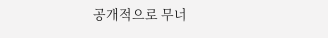공개적으로 무너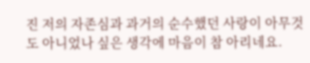진 저의 자존심과 과거의 순수했던 사랑이 아무것도 아니었나 싶은 생각에 마음이 참 아리네요.